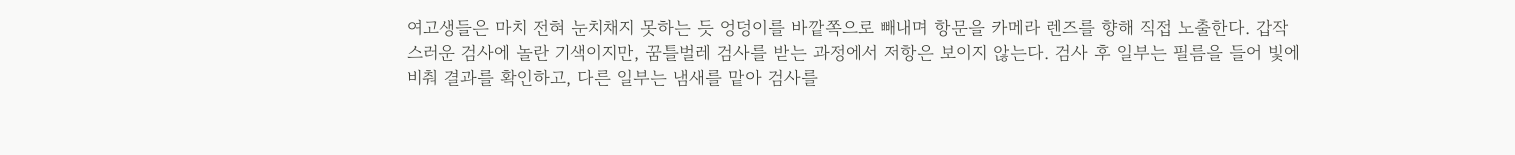여고생들은 마치 전혀 눈치채지 못하는 듯 엉덩이를 바깥쪽으로 빼내며 항문을 카메라 렌즈를 향해 직접 노출한다. 갑작스러운 검사에 놀란 기색이지만, 꿈틀벌레 검사를 받는 과정에서 저항은 보이지 않는다. 검사 후 일부는 필름을 들어 빛에 비춰 결과를 확인하고, 다른 일부는 냄새를 맡아 검사를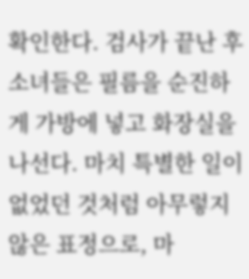확인한다. 검사가 끝난 후 소녀들은 필름을 순진하게 가방에 넣고 화장실을 나선다. 마치 특별한 일이 없었던 것처럼 아무렇지 않은 표정으로, 마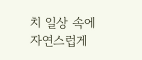치 일상 속에 자연스럽게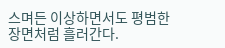스며든 이상하면서도 평범한 장면처럼 흘러간다.